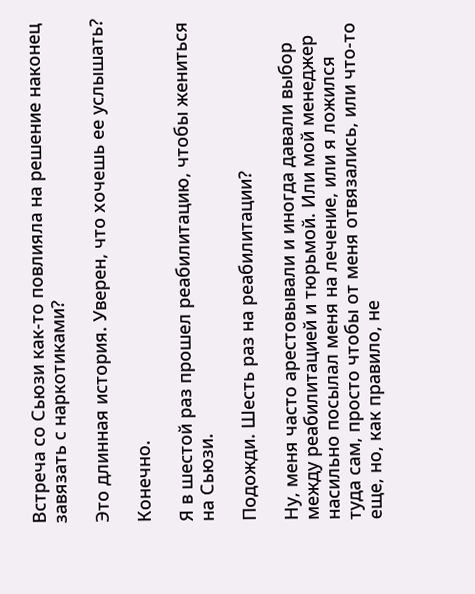Встреча со Сьюзи как-то повлияла на решение наконец завязать с наркотиками?

Это длинная история. Уверен, что хочешь ее услышать?

Конечно.

Я в шестой раз прошел реабилитацию, чтобы жениться на Сьюзи.

Подожди. Шесть раз на реабилитации?

Ну, меня часто арестовывали и иногда давали выбор между реабилитацией и тюрьмой. Или мой менеджер насильно посылал меня на лечение, или я ложился туда сам, просто чтобы от меня отвязались, или что-то еще, но, как правило, не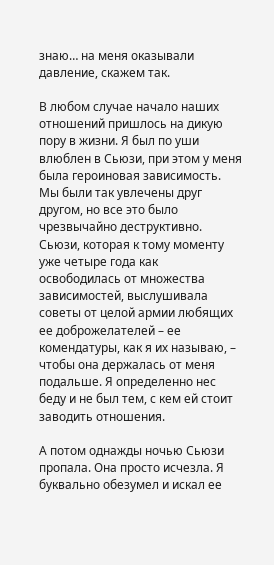знаю… на меня оказывали давление, скажем так.

В любом случае начало наших отношений пришлось на дикую пору в жизни. Я был по уши влюблен в Сьюзи, при этом у меня была героиновая зависимость. Мы были так увлечены друг другом, но все это было чрезвычайно деструктивно. Сьюзи, которая к тому моменту уже четыре года как освободилась от множества зависимостей, выслушивала советы от целой армии любящих ее доброжелателей – ее комендатуры, как я их называю, – чтобы она держалась от меня подальше. Я определенно нес беду и не был тем, с кем ей стоит заводить отношения.

А потом однажды ночью Сьюзи пропала. Она просто исчезла. Я буквально обезумел и искал ее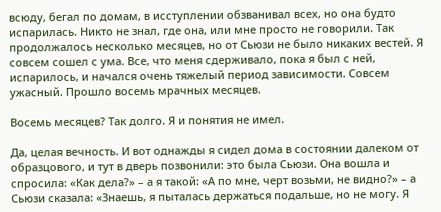всюду, бегал по домам, в исступлении обзванивал всех, но она будто испарилась. Никто не знал, где она, или мне просто не говорили. Так продолжалось несколько месяцев, но от Сьюзи не было никаких вестей. Я совсем сошел с ума. Все, что меня сдерживало, пока я был с ней, испарилось, и начался очень тяжелый период зависимости. Совсем ужасный. Прошло восемь мрачных месяцев.

Восемь месяцев? Так долго. Я и понятия не имел.

Да, целая вечность. И вот однажды я сидел дома в состоянии далеком от образцового, и тут в дверь позвонили: это была Сьюзи. Она вошла и спросила: «Как дела?» – а я такой: «А по мне, черт возьми, не видно?» – а Сьюзи сказала: «Знаешь, я пыталась держаться подальше, но не могу. Я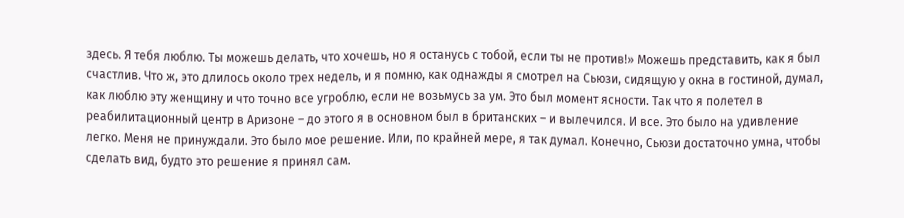здесь. Я тебя люблю. Ты можешь делать, что хочешь, но я останусь с тобой, если ты не против!» Можешь представить, как я был счастлив. Что ж, это длилось около трех недель, и я помню, как однажды я смотрел на Сьюзи, сидящую у окна в гостиной, думал, как люблю эту женщину и что точно все угроблю, если не возьмусь за ум. Это был момент ясности. Так что я полетел в реабилитационный центр в Аризоне – до этого я в основном был в британских – и вылечился. И все. Это было на удивление легко. Меня не принуждали. Это было мое решение. Или, по крайней мере, я так думал. Конечно, Сьюзи достаточно умна, чтобы сделать вид, будто это решение я принял сам.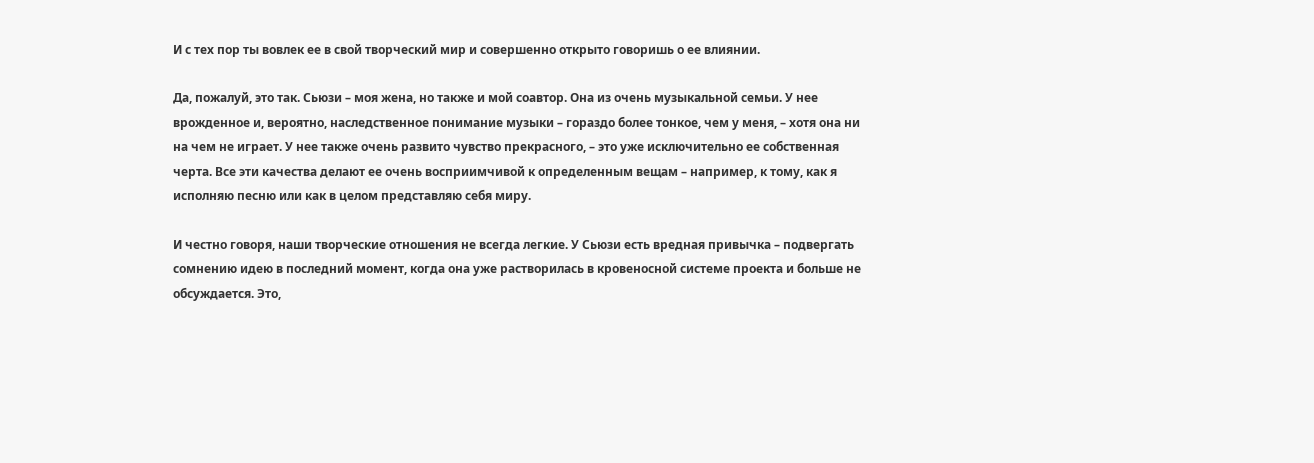И с тех пор ты вовлек ее в свой творческий мир и совершенно открыто говоришь о ее влиянии.

Да, пожалуй, это так. Сьюзи – моя жена, но также и мой соавтор. Она из очень музыкальной семьи. У нее врожденное и, вероятно, наследственное понимание музыки – гораздо более тонкое, чем у меня, – хотя она ни на чем не играет. У нее также очень развито чувство прекрасного, – это уже исключительно ее собственная черта. Все эти качества делают ее очень восприимчивой к определенным вещам – например, к тому, как я исполняю песню или как в целом представляю себя миру.

И честно говоря, наши творческие отношения не всегда легкие. У Сьюзи есть вредная привычка – подвергать сомнению идею в последний момент, когда она уже растворилась в кровеносной системе проекта и больше не обсуждается. Это,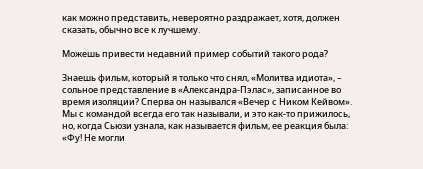как можно представить, невероятно раздражает, хотя, должен сказать, обычно все к лучшему.

Можешь привести недавний пример событий такого рода?

Знаешь фильм, который я только что снял, «Молитва идиота», – сольное представление в «Александра-Пэлас», записанное во время изоляции? Сперва он назывался «Вечер с Ником Кейвом». Мы с командой всегда его так называли, и это как-то прижилось, но, когда Сьюзи узнала, как называется фильм, ее реакция была: «Фу! Не могли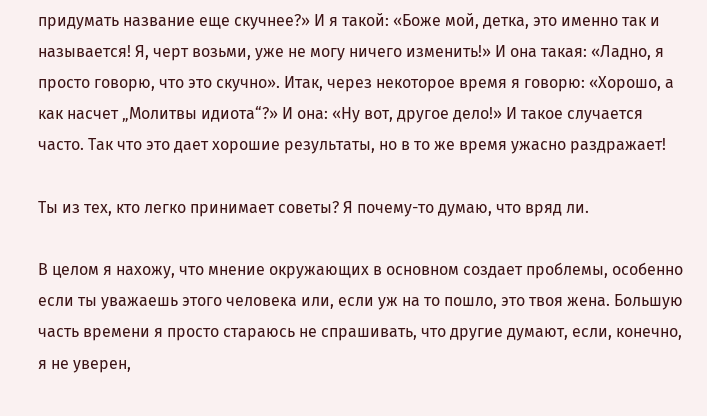придумать название еще скучнее?» И я такой: «Боже мой, детка, это именно так и называется! Я, черт возьми, уже не могу ничего изменить!» И она такая: «Ладно, я просто говорю, что это скучно». Итак, через некоторое время я говорю: «Хорошо, а как насчет „Молитвы идиота“?» И она: «Ну вот, другое дело!» И такое случается часто. Так что это дает хорошие результаты, но в то же время ужасно раздражает!

Ты из тех, кто легко принимает советы? Я почему-то думаю, что вряд ли.

В целом я нахожу, что мнение окружающих в основном создает проблемы, особенно если ты уважаешь этого человека или, если уж на то пошло, это твоя жена. Большую часть времени я просто стараюсь не спрашивать, что другие думают, если, конечно, я не уверен,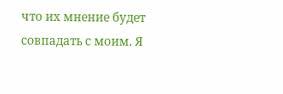что их мнение будет совпадать с моим. Я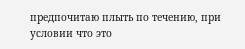предпочитаю плыть по течению, при условии что это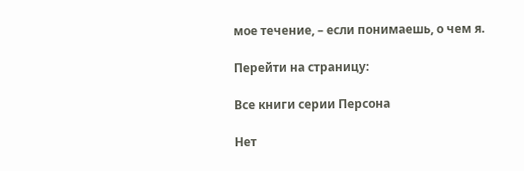мое течение, – если понимаешь, о чем я.

Перейти на страницу:

Все книги серии Персона

Нет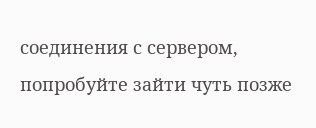соединения с сервером, попробуйте зайти чуть позже